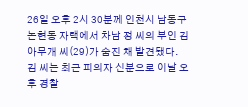26일 오후 2시 30분께 인천시 남동구 논현동 자택에서 차남 정 씨의 부인 김 아무개 씨(29)가 숨진 채 발견됐다.
김 씨는 최근 피의자 신분으로 이날 오후 경찰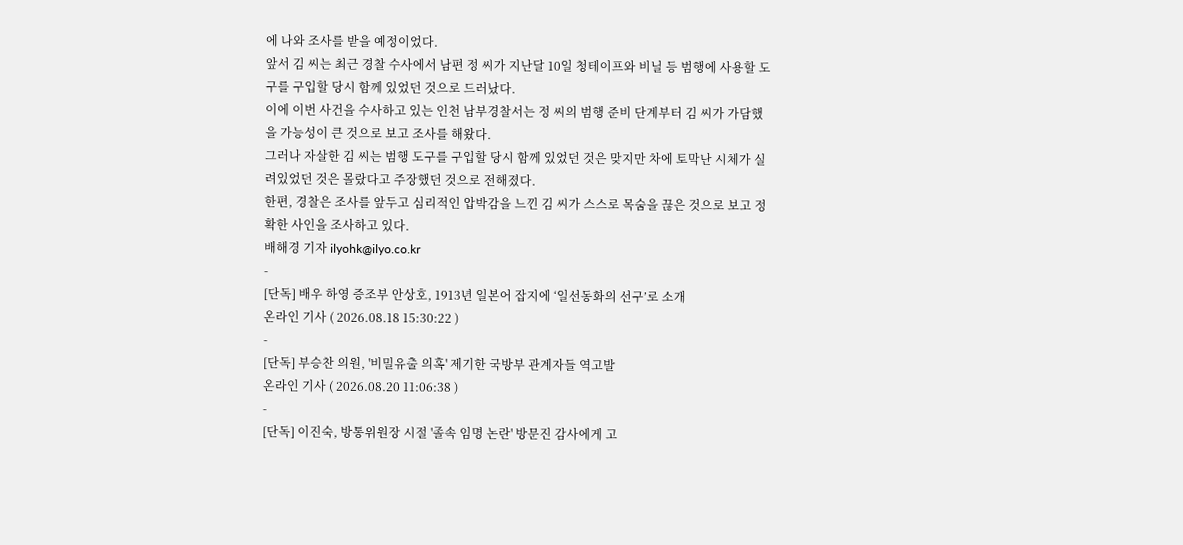에 나와 조사를 받을 예정이었다.
앞서 김 씨는 최근 경찰 수사에서 남편 정 씨가 지난달 10일 청테이프와 비닐 등 범행에 사용할 도구를 구입할 당시 함께 있었던 것으로 드러났다.
이에 이번 사건을 수사하고 있는 인천 남부경찰서는 정 씨의 범행 준비 단계부터 김 씨가 가담했을 가능성이 큰 것으로 보고 조사를 해왔다.
그러나 자살한 김 씨는 범행 도구를 구입할 당시 함께 있었던 것은 맞지만 차에 토막난 시체가 실려있었던 것은 몰랐다고 주장했던 것으로 전해졌다.
한편, 경찰은 조사를 앞두고 심리적인 압박감을 느낀 김 씨가 스스로 목숨을 끊은 것으로 보고 정확한 사인을 조사하고 있다.
배해경 기자 ilyohk@ilyo.co.kr
-
[단독] 배우 하영 증조부 안상호, 1913년 일본어 잡지에 ‘일선동화의 선구’로 소개
온라인 기사 ( 2026.08.18 15:30:22 )
-
[단독] 부승찬 의원, '비밀유출 의혹' 제기한 국방부 관계자들 역고발
온라인 기사 ( 2026.08.20 11:06:38 )
-
[단독] 이진숙, 방통위원장 시절 '졸속 임명 논란' 방문진 감사에게 고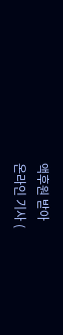액후원 받아
온라인 기사 (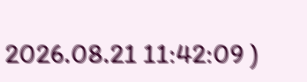2026.08.21 11:42:09 )